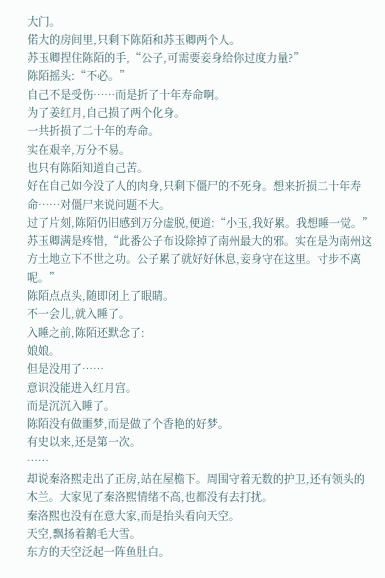大门。
偌大的房间里,只剩下陈陌和苏玉卿两个人。
苏玉卿捏住陈陌的手,“公子,可需要妾身给你过度力量?”
陈陌摇头:“不必。”
自己不是受伤……而是折了十年寿命啊。
为了姜红月,自己损了两个化身。
一共折损了二十年的寿命。
实在艰辛,万分不易。
也只有陈陌知道自己苦。
好在自己如今没了人的肉身,只剩下僵尸的不死身。想来折损二十年寿命……对僵尸来说问题不大。
过了片刻,陈陌仍旧感到万分虚脱,便道:“小玉,我好累。我想睡一觉。”
苏玉卿满是疼惜,“此番公子布设除掉了南州最大的邪。实在是为南州这方土地立下不世之功。公子累了就好好休息,妾身守在这里。寸步不离呢。”
陈陌点点头,随即闭上了眼睛。
不一会儿,就入睡了。
入睡之前,陈陌还默念了:
娘娘。
但是没用了……
意识没能进入红月宫。
而是沉沉入睡了。
陈陌没有做噩梦,而是做了个香艳的好梦。
有史以来,还是第一次。
……
却说秦洛熙走出了正房,站在屋檐下。周围守着无数的护卫,还有领头的木兰。大家见了秦洛熙情绪不高,也都没有去打扰。
秦洛熙也没有在意大家,而是抬头看向天空。
天空,飘扬着鹅毛大雪。
东方的天空泛起一阵鱼肚白。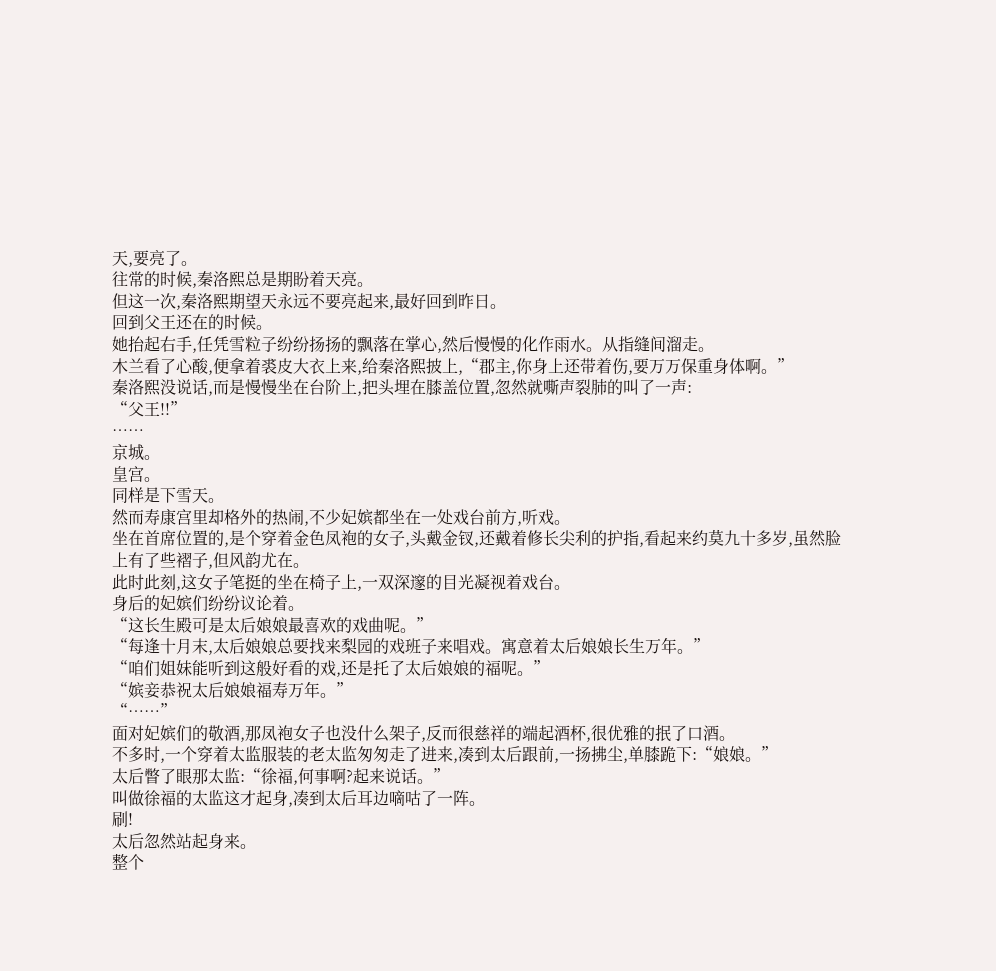天,要亮了。
往常的时候,秦洛熙总是期盼着天亮。
但这一次,秦洛熙期望天永远不要亮起来,最好回到昨日。
回到父王还在的时候。
她抬起右手,任凭雪粒子纷纷扬扬的飘落在掌心,然后慢慢的化作雨水。从指缝间溜走。
木兰看了心酸,便拿着裘皮大衣上来,给秦洛熙披上,“郡主,你身上还带着伤,要万万保重身体啊。”
秦洛熙没说话,而是慢慢坐在台阶上,把头埋在膝盖位置,忽然就嘶声裂肺的叫了一声:
“父王!!”
……
京城。
皇宫。
同样是下雪天。
然而寿康宫里却格外的热闹,不少妃嫔都坐在一处戏台前方,听戏。
坐在首席位置的,是个穿着金色凤袍的女子,头戴金钗,还戴着修长尖利的护指,看起来约莫九十多岁,虽然脸上有了些褶子,但风韵尤在。
此时此刻,这女子笔挺的坐在椅子上,一双深邃的目光凝视着戏台。
身后的妃嫔们纷纷议论着。
“这长生殿可是太后娘娘最喜欢的戏曲呢。”
“每逢十月末,太后娘娘总要找来梨园的戏班子来唱戏。寓意着太后娘娘长生万年。”
“咱们姐妹能听到这般好看的戏,还是托了太后娘娘的福呢。”
“嫔妾恭祝太后娘娘福寿万年。”
“……”
面对妃嫔们的敬酒,那凤袍女子也没什么架子,反而很慈祥的端起酒杯,很优雅的抿了口酒。
不多时,一个穿着太监服装的老太监匆匆走了进来,凑到太后跟前,一扬拂尘,单膝跪下:“娘娘。”
太后瞥了眼那太监:“徐福,何事啊?起来说话。”
叫做徐福的太监这才起身,凑到太后耳边嘀咕了一阵。
刷!
太后忽然站起身来。
整个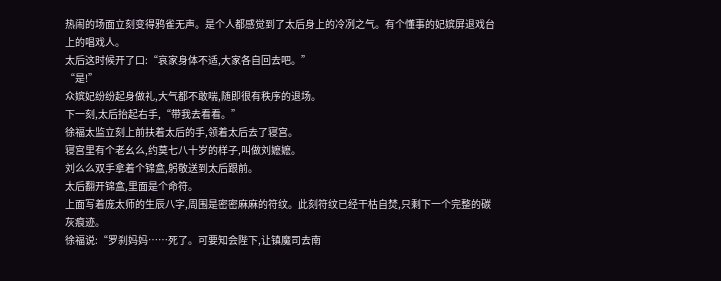热闹的场面立刻变得鸦雀无声。是个人都感觉到了太后身上的冷冽之气。有个懂事的妃嫔屏退戏台上的唱戏人。
太后这时候开了口:“哀家身体不适,大家各自回去吧。”
“是!”
众嫔妃纷纷起身做礼,大气都不敢喘,随即很有秩序的退场。
下一刻,太后抬起右手,“带我去看看。”
徐福太监立刻上前扶着太后的手,领着太后去了寝宫。
寝宫里有个老幺么,约莫七八十岁的样子,叫做刘嬷嬷。
刘么么双手拿着个锦盒,躬敬送到太后跟前。
太后翻开锦盒,里面是个命符。
上面写着庞太师的生辰八字,周围是密密麻麻的符纹。此刻符纹已经干枯自焚,只剩下一个完整的碳灰痕迹。
徐福说:“罗刹妈妈……死了。可要知会陛下,让镇魔司去南